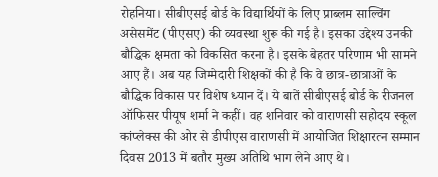रोहनिया। सीबीएसई बोर्ड के विद्यार्थियों के लिए प्राब्लम साल्विंग असेसमेंट (पीएसए) की व्यवस्था शुरू की गई है। इसका उद्देश्य उनकी बौद्धिक क्षमता को विकसित करना है। इसके बेहतर परिणाम भी सामने आए हैं। अब यह जिम्मेदारी शिक्षकों की है कि वे छात्र-छात्राओं के बौद्धिक विकास पर विशेष ध्यान दें। ये बातें सीबीएसई बोर्ड के रीजनल ऑफिसर पीयूष शर्मा ने कहीं। वह शनिवार को वाराणसी सहोदय स्कूल कांप्लेक्स की ओर से डीपीएस वाराणसी में आयोजित शिक्षारत्न सम्मान दिवस 2013 में बतौर मुख्य अतिथि भाग लेने आए थे।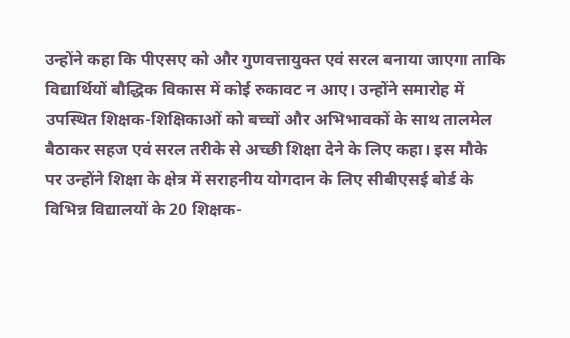उन्होंने कहा कि पीएसए को और गुणवत्तायुक्त एवं सरल बनाया जाएगा ताकि विद्यार्थियों बौद्धिक विकास में कोई रुकावट न आए। उन्होंने समारोह में उपस्थित शिक्षक-शिक्षिकाओं को बच्चों और अभिभावकों के साथ तालमेल बैठाकर सहज एवं सरल तरीके से अच्छी शिक्षा देने के लिए कहा। इस मौके पर उन्होंने शिक्षा के क्षेत्र में सराहनीय योगदान के लिए सीबीएसई बोर्ड के विभिन्न विद्यालयों के 20 शिक्षक-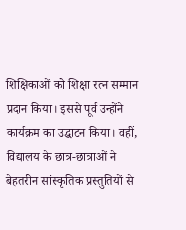शिक्षिकाओं को शिक्षा रत्न सम्मान प्रदान किया। इससे पूर्व उन्होंने कार्यक्रम का उद्घाटन किया। वहीं, विद्यालय के छात्र-छात्राओं ने बेहतरीन सांस्कृतिक प्रस्तुतियों से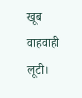खूब वाहवाही लूटी।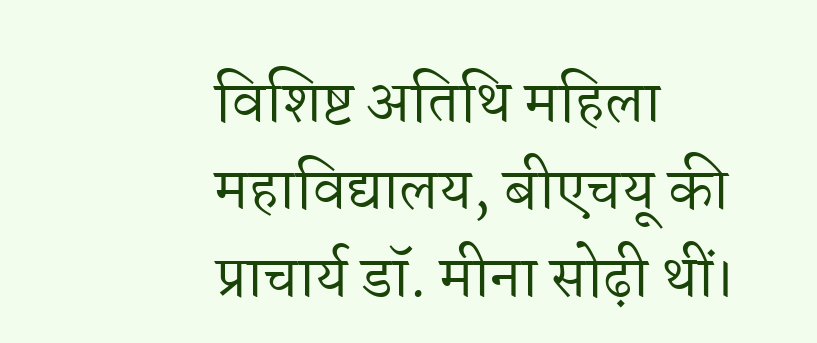विशिष्ट अतिथि महिला महाविद्यालय, बीएचयू की प्राचार्य डॉ. मीना सोढ़ी थीं।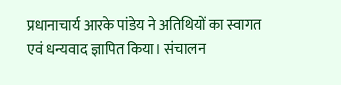प्रधानाचार्य आरके पांडेय ने अतिथियों का स्वागत एवं धन्यवाद ज्ञापित किया। संचालन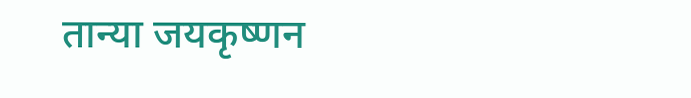तान्या जयकृष्णन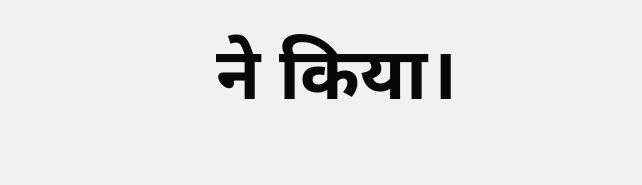ने किया।